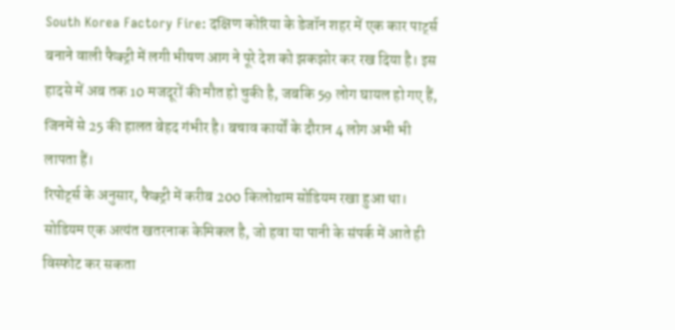South Korea Factory Fire: दक्षिण कोरिया के डेजॉन शहर में एक कार पार्ट्स बनाने वाली फैक्ट्री में लगी भीषण आग ने पूरे देश को झकझोर कर रख दिया है। इस हादसे में अब तक 10 मजदूरों की मौत हो चुकी है, जबकि 59 लोग घायल हो गए हैं, जिनमें से 25 की हालत बेहद गंभीर है। बचाव कार्यों के दौरान 4 लोग अभी भी लापता हैं।
रिपोर्ट्स के अनुसार, फैक्ट्री में करीब 200 किलोग्राम सोडियम रखा हुआ था। सोडियम एक अत्यंत खतरनाक केमिकल है, जो हवा या पानी के संपर्क में आते ही विस्फोट कर सकता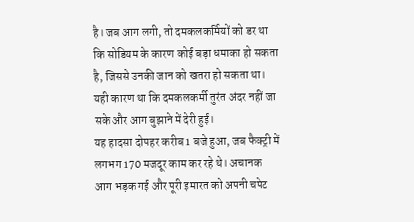है। जब आग लगी, तो दमकलकर्मियों को डर था कि सोडियम के कारण कोई बड़ा धमाका हो सकता है, जिससे उनकी जान को खतरा हो सकता था। यही कारण था कि दमकलकर्मी तुरंत अंदर नहीं जा सके और आग बुझाने में देरी हुई।
यह हादसा दोपहर करीब 1 बजे हुआ, जब फैक्ट्री में लगभग 170 मजदूर काम कर रहे थे। अचानक आग भड़क गई और पूरी इमारत को अपनी चपेट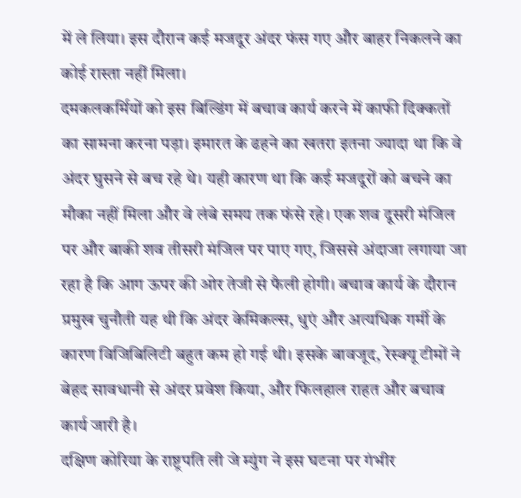में ले लिया। इस दौरान कई मजदूर अंदर फंस गए और बाहर निकलने का कोई रास्ता नहीं मिला।
दमकलकर्मियों को इस बिल्डिंग में बचाव कार्य करने में काफी दिक्कतों का सामना करना पड़ा। इमारत के ढहने का खतरा इतना ज्यादा था कि वे अंदर घुसने से बच रहे थे। यही कारण था कि कई मजदूरों को बचने का मौका नहीं मिला और वे लंबे समय तक फंसे रहे। एक शव दूसरी मंजिल पर और बाकी शव तीसरी मंजिल पर पाए गए, जिससे अंदाजा लगाया जा रहा है कि आग ऊपर की ओर तेजी से फैली होगी। बचाव कार्य के दौरान प्रमुख चुनौती यह थी कि अंदर केमिकल्स, धुएं और अत्यधिक गर्मी के कारण विजिबिलिटी बहुत कम हो गई थी। इसके बावजूद, रेस्क्यू टीमों ने बेहद सावधानी से अंदर प्रवेश किया, और फिलहाल राहत और बचाव कार्य जारी है।
दक्षिण कोरिया के राष्ट्रपति ली जे म्युंग ने इस घटना पर गंभीर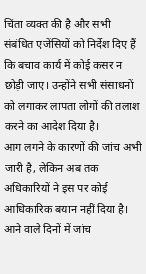चिंता व्यक्त की है और सभी संबंधित एजेंसियों को निर्देश दिए हैं कि बचाव कार्य में कोई कसर न छोड़ी जाए। उन्होंने सभी संसाधनों को लगाकर लापता लोगों की तलाश करने का आदेश दिया है।
आग लगने के कारणों की जांच अभी जारी है, लेकिन अब तक अधिकारियों ने इस पर कोई आधिकारिक बयान नहीं दिया है। आने वाले दिनों में जांच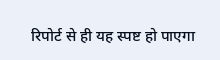रिपोर्ट से ही यह स्पष्ट हो पाएगा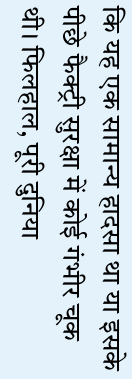कि यह एक सामान्य हादसा था या इसके पीछे फैक्ट्री सुरक्षा में कोई गंभीर चूक थी। फिलहाल, पूरी दुनिया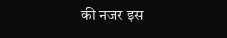की नजर इस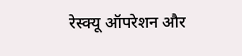रेस्क्यू ऑपरेशन और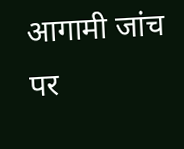आगामी जांच पर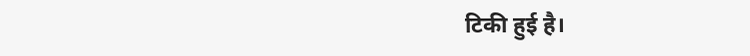टिकी हुई है।